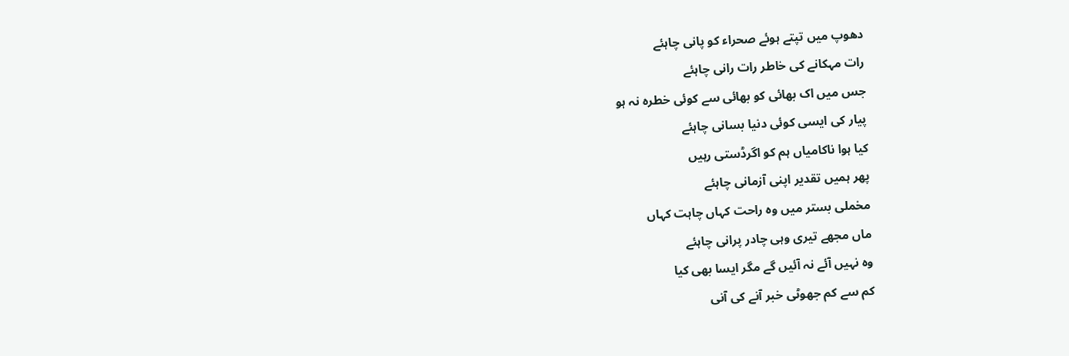دھوپ میں تپتے ہوئے صحراء کو پانی چاہئے
رات مہکانے کی خاطر رات رانی چاہئے
جس میں اک بھائی کو بھائی سے کوئی خطرہ نہ ہو
پیار کی ایسی کوئی دنیا بسانی چاہئے
کیا ہوا ناکامیاں ہم کو اگرڈستی رہیں
پھر ہمیں تقدیر اپنی آزمانی چاہئے
مخملی بستر میں وہ راحت کہاں چاہت کہاں
ماں مجھے تیری وہی چادر پرانی چاہئے
وہ نہیں آئے نہ آئیں گے مگر ایسا بھی کیا
کم سے کم جھوٹی خبر آنے کی آنی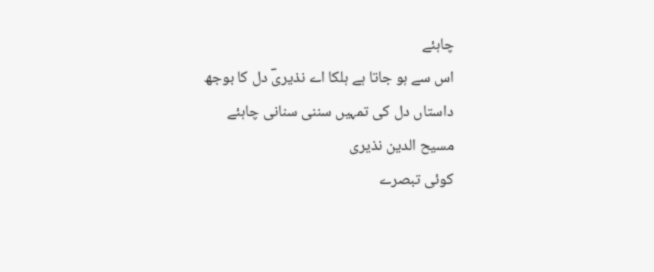چاہئے
اس سے ہو جاتا ہے ہلکا اے نذیریؔ دل کا بوجھ
داستاں دل کی تمہیں سننی سنانی چاہئے
مسیح الدین نذیری
کوئی تبصرے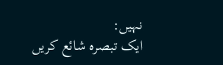نہیں:
ایک تبصرہ شائع کریں